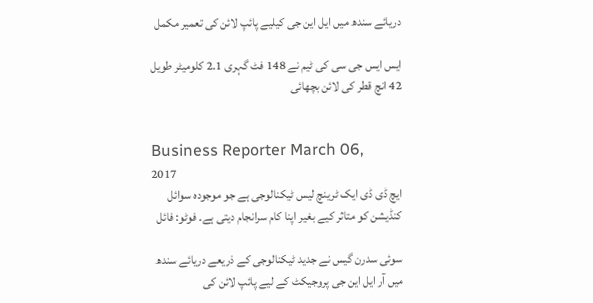دریائے سندھ میں ایل این جی کیلیے پائپ لائن کی تعمیر مکمل

ایس ایس جی سی کی ٹیم نے 148 فٹ گہری 2.1 کلومیٹر طویل 42 انچ قطر کی لائن بچھائی


Business Reporter March 06, 2017
ایچ ڈی ڈی ایک ٹرینچ لیس ٹیکنالوجی ہے جو موجودہ سوائل کنڈیشن کو متاثر کیے بغیر اپنا کام سرانجام دیتی ہے۔ فوٹو: فائل

سوئی سدرن گیس نے جدید ٹیکنالوجی کے ذریعے دریائے سندھ میں آر ایل این جی پروجیکٹ کے لیے پائپ لائن کی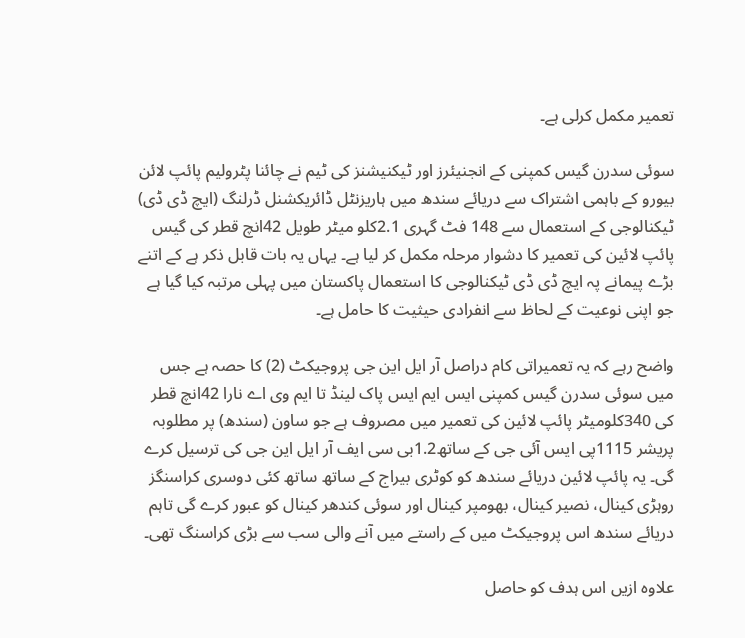تعمیر مکمل کرلی ہے۔

سوئی سدرن گیس کمپنی کے انجنیئرز اور ٹیکنیشنز کی ٹیم نے چائنا پٹرولیم پائپ لائن بیورو کے باہمی اشتراک سے دریائے سندھ میں ہاریزنٹل ڈائریکشنل ڈرلنگ (ایچ ڈی ڈی) ٹیکنالوجی کے استعمال سے 148 فٹ گہری 2.1کلو میٹر طویل 42انچ قطر کی گیس پائپ لائین کی تعمیر کا دشوار مرحلہ مکمل کر لیا ہے۔ یہاں یہ بات قابل ذکر ہے کے اتنے بڑے پیمانے پہ ایچ ڈی ڈی ٹیکنالوجی کا استعمال پاکستان میں پہلی مرتبہ کیا گیا ہے جو اپنی نوعیت کے لحاظ سے انفرادی حیثیت کا حامل ہے۔

واضح رہے کہ یہ تعمیراتی کام دراصل آر ایل این جی پروجیکٹ (2) کا حصہ ہے جس میں سوئی سدرن گیس کمپنی ایس ایم ایس پاک لینڈ تا ایم وی اے نارا 42انچ قطر کی 340کلومیٹر پائپ لائین کی تعمیر میں مصروف ہے جو ساون (سندھ) پر مطلوبہ پریشر 1115پی ایس آئی جی کے ساتھ1.2بی سی ایف آر ایل این جی کی ترسیل کرے گی۔ یہ پائپ لائین دریائے سندھ کو کوٹری بیراج کے ساتھ ساتھ کئی دوسری کراسنگز روہڑی کینال، نصیر کینال، بھومپر کینال اور سوئی کندھر کینال کو عبور کرے گی تاہم دریائے سندھ اس پروجیکٹ میں کے راستے میں آنے والی سب سے بڑی کراسنگ تھی۔

علاوہ ازیں اس ہدف کو حاصل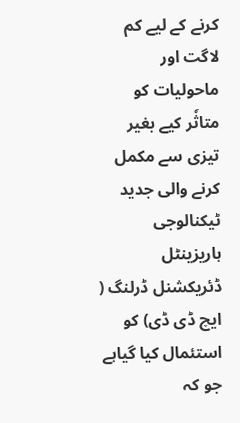کرنے کے لیے کم لاگت اور ماحولیات کو متاثٗر کیے بغیر تیزی سے مکمل کرنے والی جدید ٹیکنالوجی ہاریزینٹل ڈئریکشنل ڈرلنگ ( ایچ ڈی ڈی) کو استئمال کیا گیاہے جو کہ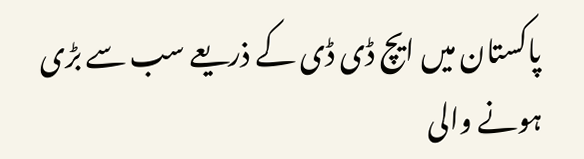پاکستان میں ایچ ڈی ڈی کے ذریعے سب سے بڑی ہونے والی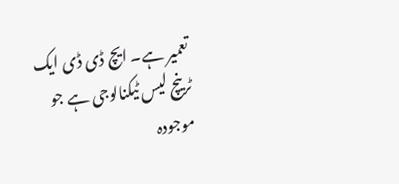تعمیر ہے۔ ایچ ڈی ڈی ایک ٹرینچ لیس ٹیکنالوجی ہے جو موجودہ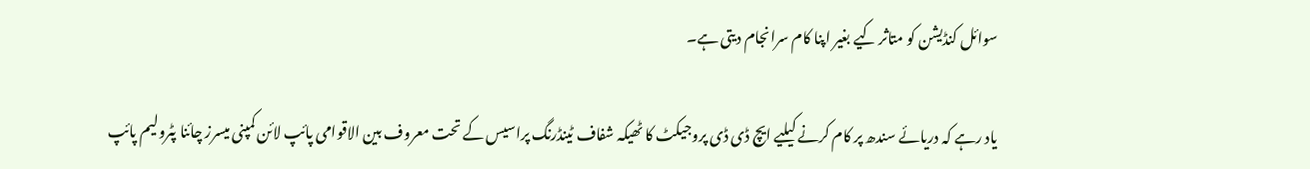سوائل کنڈیشن کو متاثر کیے بغیر اپنا کام سرانجام دیتی ہے۔

یاد رہے کہ دریائے سندھ پر کام کرنے کیلیے ایچ ڈی ڈی پروجیکٹ کا ٹھیکہ شفاف ٹینڈرنگ پراسیس کے تحت معروف بین الاقوامی پائپ لائن کمپنی میسرز چائنا پٹرولیم پائپ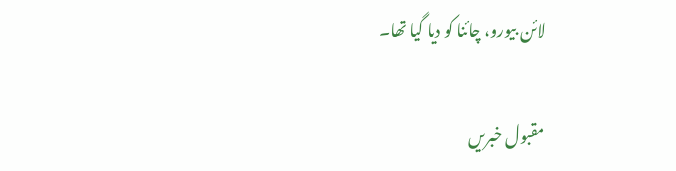لائن بیورو، چائنا کو دیا گیا تھا۔

مقبول خبریں